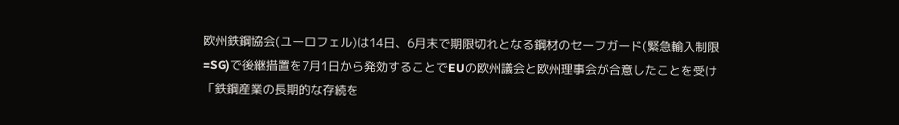欧州鉄鋼協会(ユーロフェル)は14日、6月末で期限切れとなる鋼材のセーフガード(緊急輸入制限=SG)で後継措置を7月1日から発効することでEUの欧州議会と欧州理事会が合意したことを受け「鉄鋼産業の長期的な存続を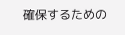確保するための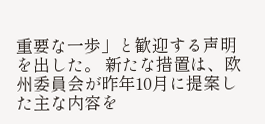重要な一歩」と歓迎する声明を出した。 新たな措置は、欧州委員会が昨年10月に提案した主な内容を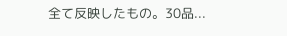全て反映したもの。30品...